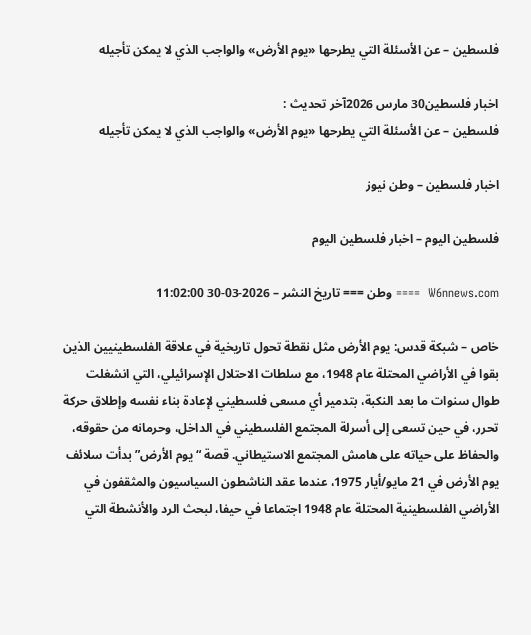فلسطين – عن الأسئلة التي يطرحها «يوم الأرض» والواجب الذي لا يمكن تأجيله

اخبار فلسطين30 مارس 2026آخر تحديث :
فلسطين – عن الأسئلة التي يطرحها «يوم الأرض» والواجب الذي لا يمكن تأجيله

اخبار فلسطين – وطن نيوز

فلسطين اليوم – اخبار فلسطين اليوم

W6nnews.com  ==== وطن === تاريخ النشر – 2026-03-30 11:02:00

خاص – شبكة قدس: يوم الأرض مثل نقطة تحول تاريخية في علاقة الفلسطينيين الذين بقوا في الأراضي المحتلة عام 1948، مع سلطات الاحتلال الإسرائيلي، التي انشغلت طوال سنوات ما بعد النكبة، بتدمير أي مسعى فلسطيني لإعادة بناء نفسه وإطلاق حركة تحرر، في حين تسعى إلى أسرلة المجتمع الفلسطيني في الداخل، وحرمانه من حقوقه، والحفاظ على حياته على هامش المجتمع الاستيطاني. قصة “يوم الأرض” بدأت سلائف يوم الأرض في 21 مايو/أيار 1975، عندما عقد الناشطون السياسيون والمثقفون في الأراضي الفلسطينية المحتلة عام 1948 اجتماعا في حيفا، لبحث الرد والأنشطة التي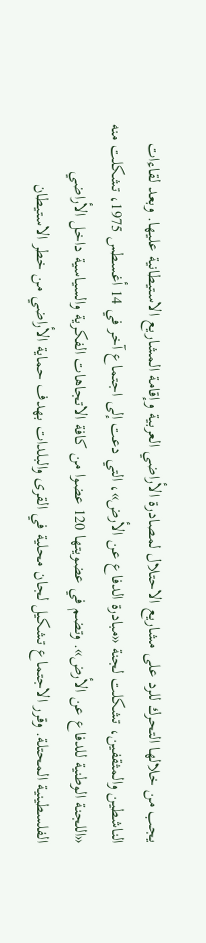يجب من خلالها التحرك للرد على مشاريع الاحتلال لمصادرة الأراضي العربية وإقامة المشاريع الاستيطانية عليها. وبعد لقاءات الناشطين والمثقفين، تشكلت لجنة «مبادرة الدفاع عن الأرض»، التي دعت إلى اجتماع آخر في 14 أغسطس 1975، تشكلت منه «اللجنة الوطنية للدفاع عن الأرض». وتضم في عضويتها 120 عضوا من كافة الاتجاهات الفكرية والسياسية داخل الأراضي الفلسطينية المحتلة. وقرر الاجتماع تشكيل لجان محلية في القرى والبلدات بهدف حماية الأراضي من خطر الاستيطان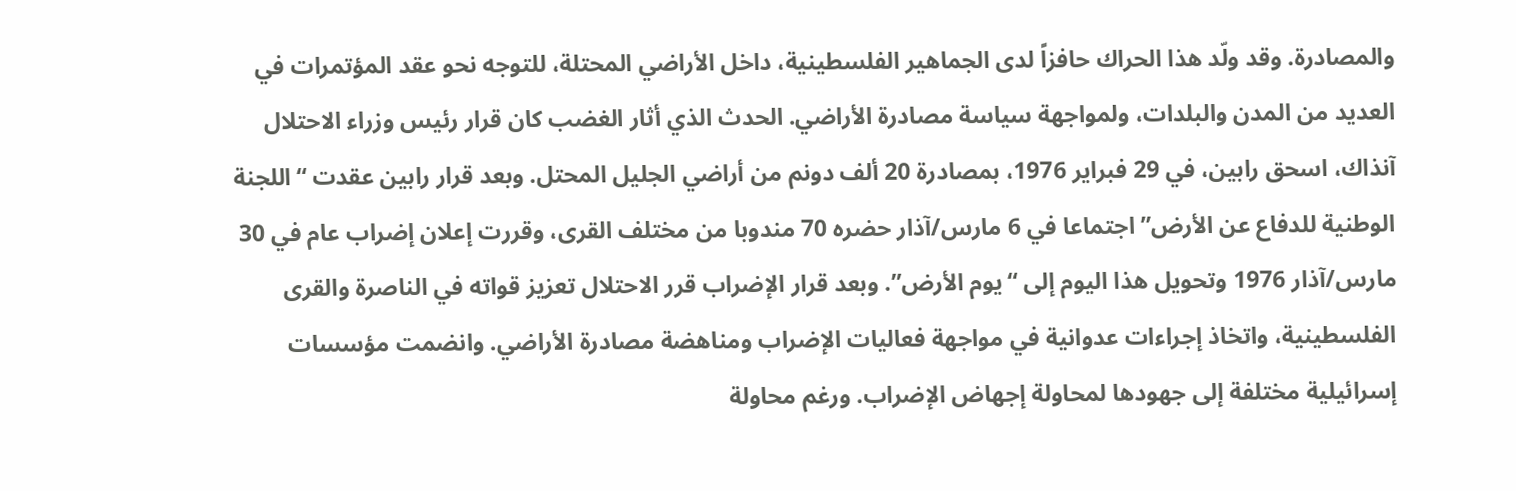والمصادرة. وقد ولّد هذا الحراك حافزاً لدى الجماهير الفلسطينية، داخل الأراضي المحتلة، للتوجه نحو عقد المؤتمرات في العديد من المدن والبلدات، ولمواجهة سياسة مصادرة الأراضي. الحدث الذي أثار الغضب كان قرار رئيس وزراء الاحتلال آنذاك، اسحق رابين، في 29 فبراير 1976، بمصادرة 20 ألف دونم من أراضي الجليل المحتل. وبعد قرار رابين عقدت “اللجنة الوطنية للدفاع عن الأرض” اجتماعا في 6 مارس/آذار حضره 70 مندوبا من مختلف القرى، وقررت إعلان إضراب عام في 30 مارس/آذار 1976 وتحويل هذا اليوم إلى “يوم الأرض”. وبعد قرار الإضراب قرر الاحتلال تعزيز قواته في الناصرة والقرى الفلسطينية، واتخاذ إجراءات عدوانية في مواجهة فعاليات الإضراب ومناهضة مصادرة الأراضي. وانضمت مؤسسات إسرائيلية مختلفة إلى جهودها لمحاولة إجهاض الإضراب. ورغم محاولة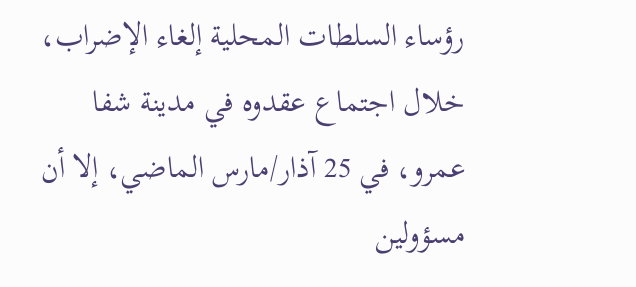رؤساء السلطات المحلية إلغاء الإضراب، خلال اجتماع عقدوه في مدينة شفا عمرو، في 25 آذار/مارس الماضي، إلا أن مسؤولين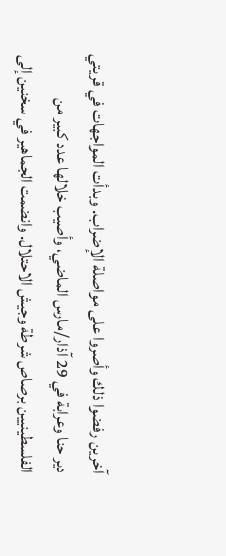آخرين رفضوا ذلك وأصروا على مواصلة الإضراب. وبدأت المواجهات في قريتي دير حنا وعرابة في 29 آذار/مارس الماضي، وأصيب خلالها عدد كبير من الفلسطينيين برصاص شرطة وجيش الاحتلال. وانضمت الجماهير في سخنين إلى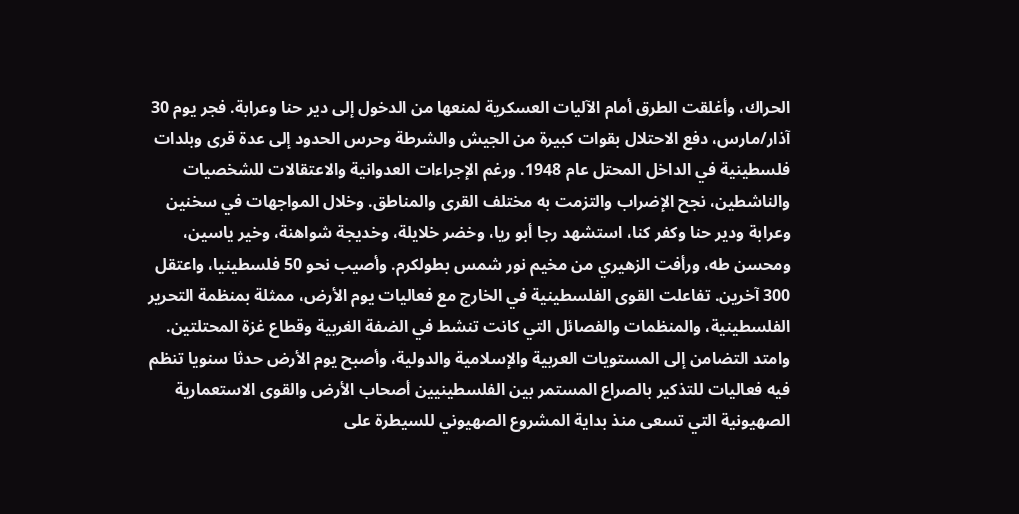الحراك، وأغلقت الطرق أمام الآليات العسكرية لمنعها من الدخول إلى دير حنا وعرابة. فجر يوم 30 آذار/مارس، دفع الاحتلال بقوات كبيرة من الجيش والشرطة وحرس الحدود إلى عدة قرى وبلدات فلسطينية في الداخل المحتل عام 1948. ورغم الإجراءات العدوانية والاعتقالات للشخصيات والناشطين، نجح الإضراب والتزمت به مختلف القرى والمناطق. وخلال المواجهات في سخنين وعرابة ودير حنا وكفر كنا، استشهد رجا أبو ريا، وخضر خلايلة، وخديجة شواهنة، وخير ياسين، ومحسن طه، ورأفت الزهيري من مخيم نور شمس بطولكرم. وأصيب نحو 50 فلسطينيا، واعتقل 300 آخرين. تفاعلت القوى الفلسطينية في الخارج مع فعاليات يوم الأرض، ممثلة بمنظمة التحرير الفلسطينية، والمنظمات والفصائل التي كانت تنشط في الضفة الغربية وقطاع غزة المحتلتين. وامتد التضامن إلى المستويات العربية والإسلامية والدولية، وأصبح يوم الأرض حدثا سنويا تنظم فيه فعاليات للتذكير بالصراع المستمر بين الفلسطينيين أصحاب الأرض والقوى الاستعمارية الصهيونية التي تسعى منذ بداية المشروع الصهيوني للسيطرة على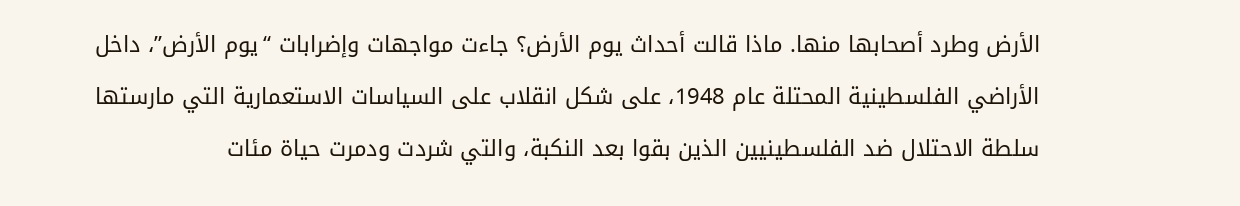الأرض وطرد أصحابها منها. ماذا قالت أحداث يوم الأرض؟ جاءت مواجهات وإضرابات “يوم الأرض”، داخل الأراضي الفلسطينية المحتلة عام 1948، على شكل انقلاب على السياسات الاستعمارية التي مارستها سلطة الاحتلال ضد الفلسطينيين الذين بقوا بعد النكبة، والتي شردت ودمرت حياة مئات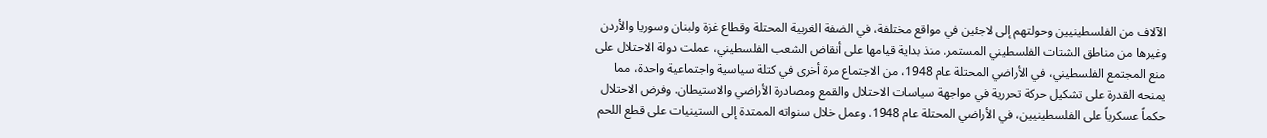الآلاف من الفلسطينيين وحولتهم إلى لاجئين في مواقع مختلفة، في الضفة الغربية المحتلة وقطاع غزة ولبنان وسوريا والأردن وغيرها من مناطق الشتات الفلسطيني المستمر. منذ بداية قيامها على أنقاض الشعب الفلسطيني، عملت دولة الاحتلال على منع المجتمع الفلسطيني، في الأراضي المحتلة عام 1948، من الاجتماع مرة أخرى في كتلة سياسية واجتماعية واحدة، مما يمنحه القدرة على تشكيل حركة تحررية في مواجهة سياسات الاحتلال والقمع ومصادرة الأراضي والاستيطان. وفرض الاحتلال حكماً عسكرياً على الفلسطينيين، في الأراضي المحتلة عام 1948. وعمل خلال سنواته الممتدة إلى الستينيات على قطع اللحم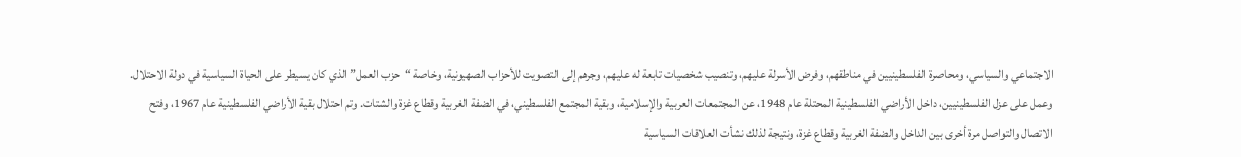الاجتماعي والسياسي، ومحاصرة الفلسطينيين في مناطقهم، وفرض الأسرلة عليهم، وتنصيب شخصيات تابعة له عليهم، وجرهم إلى التصويت للأحزاب الصهيونية، وخاصة “حزب العمل” الذي كان يسيطر على الحياة السياسية في دولة الاحتلال. وعمل على عزل الفلسطينيين، داخل الأراضي الفلسطينية المحتلة عام 1948، عن المجتمعات العربية والإسلامية، وبقية المجتمع الفلسطيني، في الضفة الغربية وقطاع غزة والشتات. وتم احتلال بقية الأراضي الفلسطينية عام 1967، وفتح الاتصال والتواصل مرة أخرى بين الداخل والضفة الغربية وقطاع غزة، ونتيجة لذلك نشأت العلاقات السياسية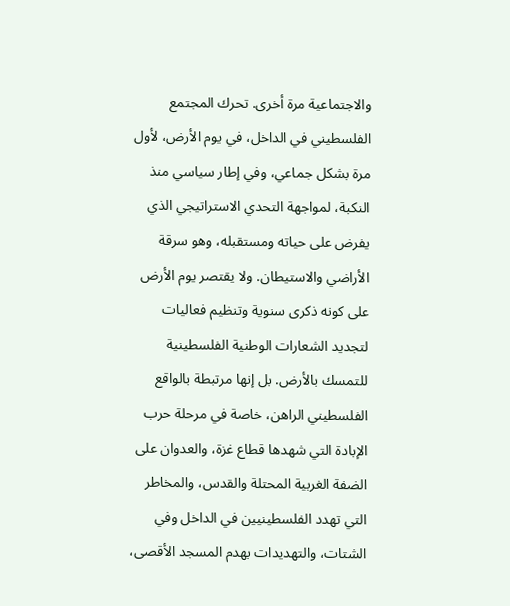والاجتماعية مرة أخرى. تحرك المجتمع الفلسطيني في الداخل، في يوم الأرض، لأول مرة بشكل جماعي، وفي إطار سياسي منذ النكبة، لمواجهة التحدي الاستراتيجي الذي يفرض على حياته ومستقبله، وهو سرقة الأراضي والاستيطان. ولا يقتصر يوم الأرض على كونه ذكرى سنوية وتنظيم فعاليات لتجديد الشعارات الوطنية الفلسطينية للتمسك بالأرض. بل إنها مرتبطة بالواقع الفلسطيني الراهن، خاصة في مرحلة حرب الإبادة التي شهدها قطاع غزة، والعدوان على الضفة الغربية المحتلة والقدس، والمخاطر التي تهدد الفلسطينيين في الداخل وفي الشتات، والتهديدات بهدم المسجد الأقصى،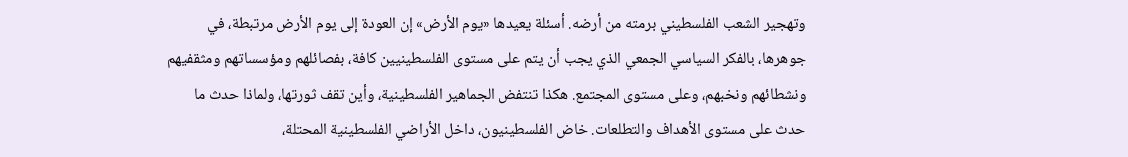وتهجير الشعب الفلسطيني برمته من أرضه. أسئلة يعيدها «يوم الأرض» إن العودة إلى يوم الأرض مرتبطة، في جوهرها، بالفكر السياسي الجمعي الذي يجب أن يتم على مستوى الفلسطينيين كافة، بفصائلهم ومؤسساتهم ومثقفيهم ونشطائهم ونخبهم، وعلى مستوى المجتمع. هكذا تنتفض الجماهير الفلسطينية، وأين تقف ثورتها، ولماذا حدث ما حدث على مستوى الأهداف والتطلعات. خاض الفلسطينيون، داخل الأراضي الفلسطينية المحتلة،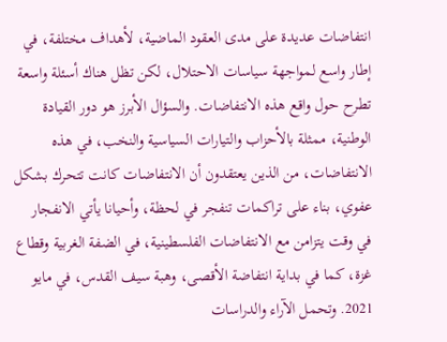انتفاضات عديدة على مدى العقود الماضية، لأهداف مختلفة، في إطار واسع لمواجهة سياسات الاحتلال، لكن تظل هناك أسئلة واسعة تطرح حول واقع هذه الانتفاضات. والسؤال الأبرز هو دور القيادة الوطنية، ممثلة بالأحزاب والتيارات السياسية والنخب، في هذه الانتفاضات، من الذين يعتقدون أن الانتفاضات كانت تتحرك بشكل عفوي، بناء على تراكمات تنفجر في لحظة، وأحيانا يأتي الانفجار في وقت يتزامن مع الانتفاضات الفلسطينية، في الضفة الغربية وقطاع غزة، كما في بداية انتفاضة الأقصى، وهبة سيف القدس، في مايو 2021. وتحمل الآراء والدراسات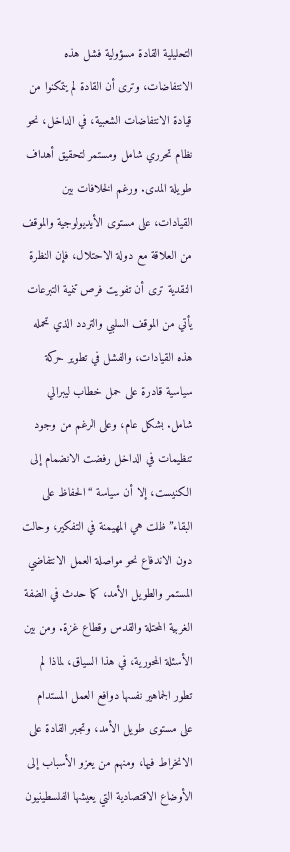التحليلية القادة مسؤولية فشل هذه الانتفاضات، وترى أن القادة لم يتمكنوا من قيادة الانتفاضات الشعبية، في الداخل، نحو نظام تحرري شامل ومستمر لتحقيق أهداف طويلة المدى. ورغم الخلافات بين القيادات، على مستوى الأيديولوجية والموقف من العلاقة مع دولة الاحتلال، فإن النظرة النقدية ترى أن تفويت فرص تنمية التبرعات يأتي من الموقف السلبي والتردد الذي تحمله هذه القيادات، والفشل في تطوير حركة سياسية قادرة على حمل خطاب ليبرالي شامل. بشكل عام، وعلى الرغم من وجود تنظيمات في الداخل رفضت الانضمام إلى الكنيست، إلا أن سياسة “الحفاظ على البقاء” ظلت هي المهيمنة في التفكير، وحالت دون الاندفاع نحو مواصلة العمل الانتفاضي المستمر والطويل الأمد، كما حدث في الضفة الغربية المحتلة والقدس وقطاع غزة. ومن بين الأسئلة المحورية، في هذا السياق، لماذا لم تطور الجماهير نفسها دوافع العمل المستدام على مستوى طويل الأمد، وتجبر القادة على الانخراط فيها، ومنهم من يعزو الأسباب إلى الأوضاع الاقتصادية التي يعيشها الفلسطينيون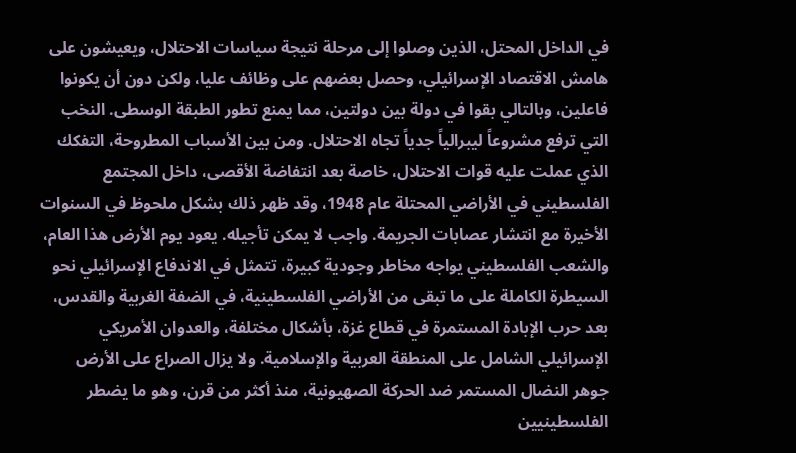في الداخل المحتل، الذين وصلوا إلى مرحلة نتيجة سياسات الاحتلال، ويعيشون على هامش الاقتصاد الإسرائيلي، وحصل بعضهم على وظائف عليا، ولكن دون أن يكونوا فاعلين، وبالتالي بقوا في دولة بين دولتين، مما يمنع تطور الطبقة الوسطى. النخب التي ترفع مشروعاً ليبرالياً جدياً تجاه الاحتلال. ومن بين الأسباب المطروحة، التفكك الذي عملت عليه قوات الاحتلال، خاصة بعد انتفاضة الأقصى، داخل المجتمع الفلسطيني في الأراضي المحتلة عام 1948، وقد ظهر ذلك بشكل ملحوظ في السنوات الأخيرة مع انتشار عصابات الجريمة. واجب لا يمكن تأجيله. يعود يوم الأرض هذا العام، والشعب الفلسطيني يواجه مخاطر وجودية كبيرة، تتمثل في الاندفاع الإسرائيلي نحو السيطرة الكاملة على ما تبقى من الأراضي الفلسطينية، في الضفة الغربية والقدس، بعد حرب الإبادة المستمرة في قطاع غزة، بأشكال مختلفة، والعدوان الأمريكي الإسرائيلي الشامل على المنطقة العربية والإسلامية. ولا يزال الصراع على الأرض جوهر النضال المستمر ضد الحركة الصهيونية، منذ أكثر من قرن، وهو ما يضطر الفلسطينيين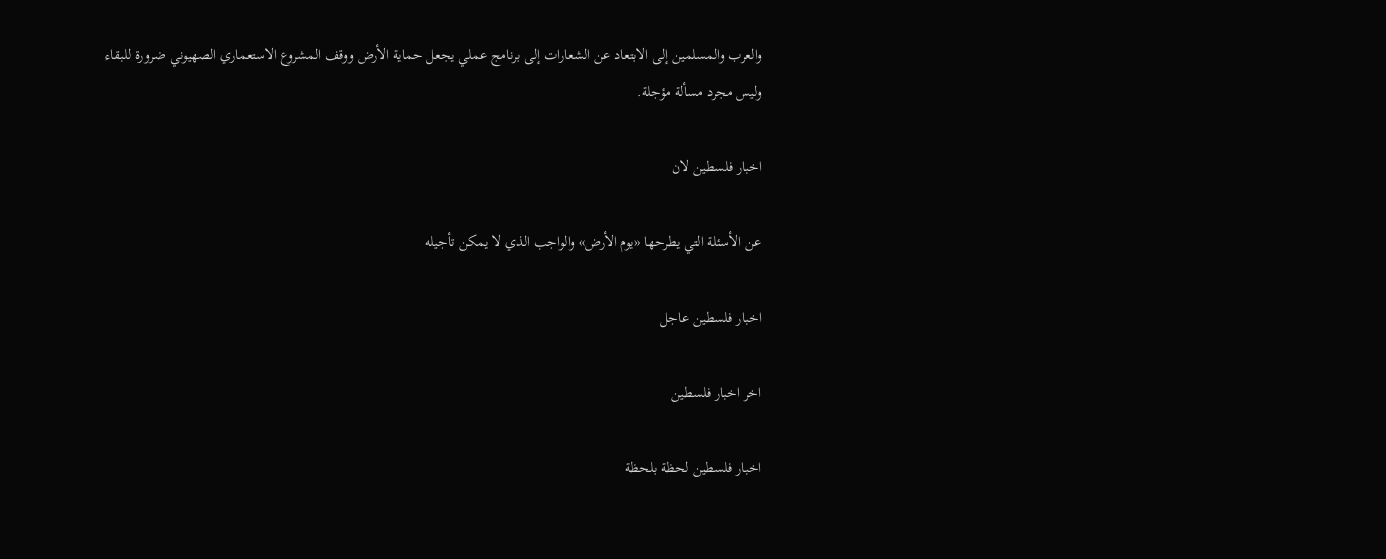والعرب والمسلمين إلى الابتعاد عن الشعارات إلى برنامج عملي يجعل حماية الأرض ووقف المشروع الاستعماري الصهيوني ضرورة للبقاء وليس مجرد مسألة مؤجلة.

اخبار فلسطين لان

عن الأسئلة التي يطرحها «يوم الأرض» والواجب الذي لا يمكن تأجيله

اخبار فلسطين عاجل

اخر اخبار فلسطين

اخبار فلسطين لحظة بلحظة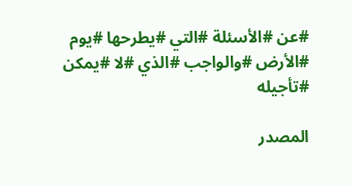#عن #الأسئلة #التي #يطرحها #يوم #الأرض #والواجب #الذي #لا #يمكن #تأجيله

المصدر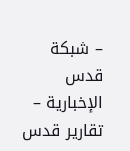– شبكة قدس الإخبارية – تقارير قدس